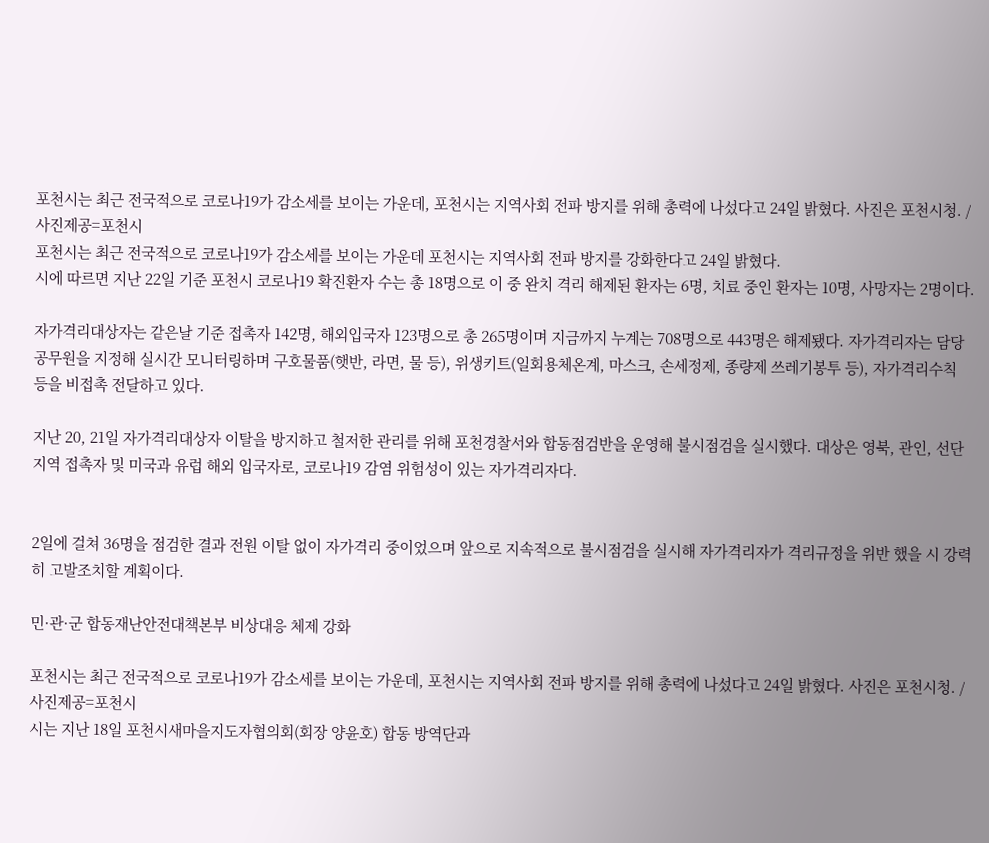포천시는 최근 전국적으로 코로나19가 감소세를 보이는 가운데, 포천시는 지역사회 전파 방지를 위해 총력에 나섰다고 24일 밝혔다. 사진은 포천시청. / 사진제공=포천시
포천시는 최근 전국적으로 코로나19가 감소세를 보이는 가운데 포천시는 지역사회 전파 방지를 강화한다고 24일 밝혔다.
시에 따르면 지난 22일 기준 포천시 코로나19 확진환자 수는 총 18명으로 이 중 완치 격리 해제된 환자는 6명, 치료 중인 환자는 10명, 사망자는 2명이다.

자가격리대상자는 같은날 기준 접촉자 142명, 해외입국자 123명으로 총 265명이며 지금까지 누계는 708명으로 443명은 해제됐다. 자가격리자는 담당공무원을 지정해 실시간 모니터링하며 구호물품(햇반, 라면, 물 등), 위생키트(일회용체온계, 마스크, 손세정제, 종량제 쓰레기봉투 등), 자가격리수칙 등을 비접촉 전달하고 있다.

지난 20, 21일 자가격리대상자 이탈을 방지하고 철저한 관리를 위해 포천경찰서와 합동점검반을 운영해 불시점검을 실시했다. 대상은 영북, 관인, 선단지역 접촉자 및 미국과 유럽 해외 입국자로, 코로나19 감염 위험성이 있는 자가격리자다.


2일에 걸쳐 36명을 점검한 결과 전원 이탈 없이 자가격리 중이었으며 앞으로 지속적으로 불시점검을 실시해 자가격리자가 격리규정을 위반 했을 시 강력히 고발조치할 계획이다.

민·관·군 합동재난안전대책본부 비상대응 체제 강화

포천시는 최근 전국적으로 코로나19가 감소세를 보이는 가운데, 포천시는 지역사회 전파 방지를 위해 총력에 나섰다고 24일 밝혔다. 사진은 포천시청. / 사진제공=포천시
시는 지난 18일 포천시새마을지도자협의회(회장 양윤호) 합동 방역단과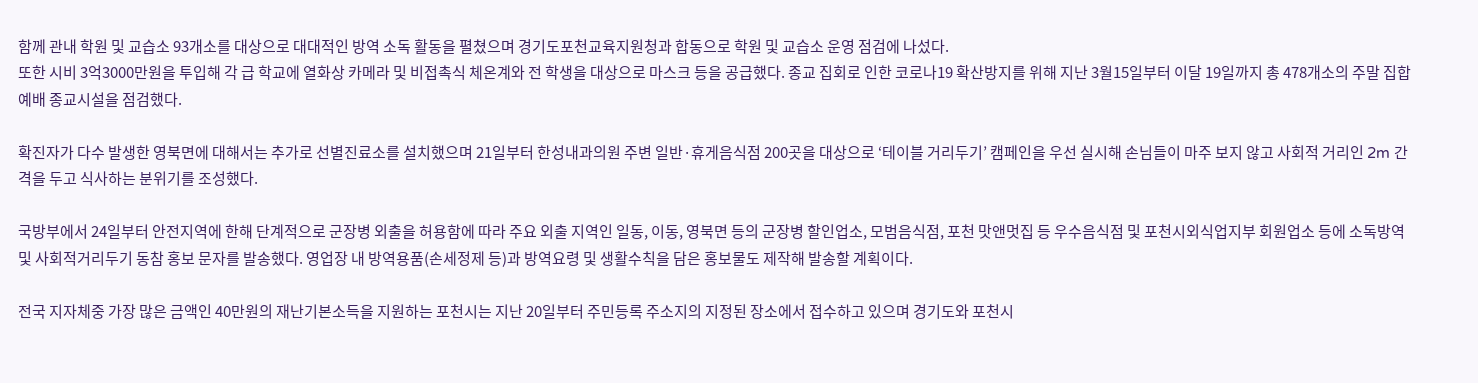함께 관내 학원 및 교습소 93개소를 대상으로 대대적인 방역 소독 활동을 펼쳤으며 경기도포천교육지원청과 합동으로 학원 및 교습소 운영 점검에 나섰다.
또한 시비 3억3000만원을 투입해 각 급 학교에 열화상 카메라 및 비접촉식 체온계와 전 학생을 대상으로 마스크 등을 공급했다. 종교 집회로 인한 코로나19 확산방지를 위해 지난 3월15일부터 이달 19일까지 총 478개소의 주말 집합예배 종교시설을 점검했다.

확진자가 다수 발생한 영북면에 대해서는 추가로 선별진료소를 설치했으며 21일부터 한성내과의원 주변 일반·휴게음식점 200곳을 대상으로 ‘테이블 거리두기’ 캠페인을 우선 실시해 손님들이 마주 보지 않고 사회적 거리인 2m 간격을 두고 식사하는 분위기를 조성했다.

국방부에서 24일부터 안전지역에 한해 단계적으로 군장병 외출을 허용함에 따라 주요 외출 지역인 일동, 이동, 영북면 등의 군장병 할인업소, 모범음식점, 포천 맛앤멋집 등 우수음식점 및 포천시외식업지부 회원업소 등에 소독방역 및 사회적거리두기 동참 홍보 문자를 발송했다. 영업장 내 방역용품(손세정제 등)과 방역요령 및 생활수칙을 담은 홍보물도 제작해 발송할 계획이다.

전국 지자체중 가장 많은 금액인 40만원의 재난기본소득을 지원하는 포천시는 지난 20일부터 주민등록 주소지의 지정된 장소에서 접수하고 있으며 경기도와 포천시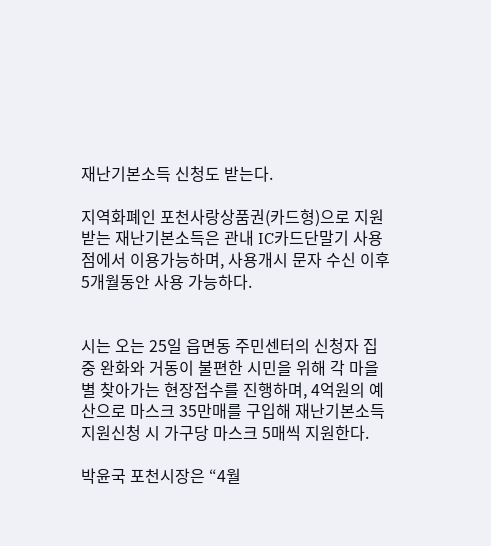재난기본소득 신청도 받는다.

지역화폐인 포천사랑상품권(카드형)으로 지원받는 재난기본소득은 관내 IC카드단말기 사용점에서 이용가능하며, 사용개시 문자 수신 이후 5개월동안 사용 가능하다.


시는 오는 25일 읍면동 주민센터의 신청자 집중 완화와 거동이 불편한 시민을 위해 각 마을별 찾아가는 현장접수를 진행하며, 4억원의 예산으로 마스크 35만매를 구입해 재난기본소득 지원신청 시 가구당 마스크 5매씩 지원한다.

박윤국 포천시장은 “4월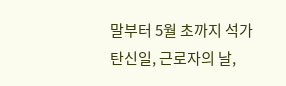말부터 5월 초까지 석가탄신일, 근로자의 날,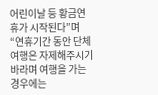어린이날 등 황금연휴가 시작된다”며 “연휴기간 동안 단체여행은 자제해주시기 바라며 여행을 가는 경우에는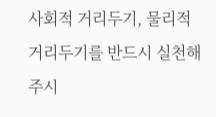사회적 거리두기, 물리적 거리두기를 반드시 실천해주시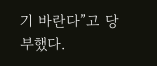기 바란다”고 당부했다.